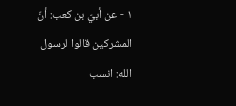١ - عن أبيّ بن كعب: أنّ المشركين قالوا لرسول الله: انسب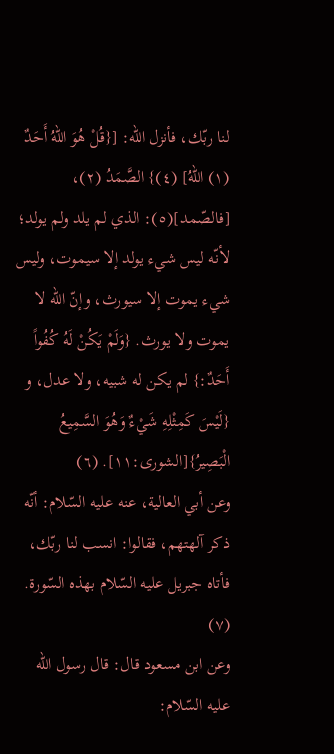لنا ربّك، فأنزل الله: [{قُلْ هُوَ اللهُ أَحَدٌ (١) اللهُ] (٤)} الصَّمَدُ (٢)، [فالصّمد](٥): الذي لم يلد ولم يولد؛ لأنّه ليس شيء يولد إلا سيموت، وليس شيء يموت إلا سيورث، وإنّ الله لا يموت ولا يورث. {وَلَمْ يَكُنْ لَهُ كُفُواً أَحَدٌ:} لم يكن له شبيه، ولا عدل، و {لَيْسَ كَمِثْلِهِ شَيْءٌ وَهُوَ السَّمِيعُ الْبَصِيرُ}[الشورى:١١]. (٦)
وعن أبي العالية، عنه عليه السّلام: أنّه ذكر آلهتهم، فقالوا: انسب لنا ربّك، فأتاه جبريل عليه السّلام بهذه السّورة. (٧)
وعن ابن مسعود قال: قال رسول الله عليه السّلام: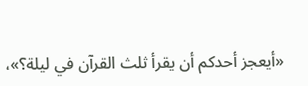«أيعجز أحدكم أن يقرأ ثلث القرآن في ليلة؟»،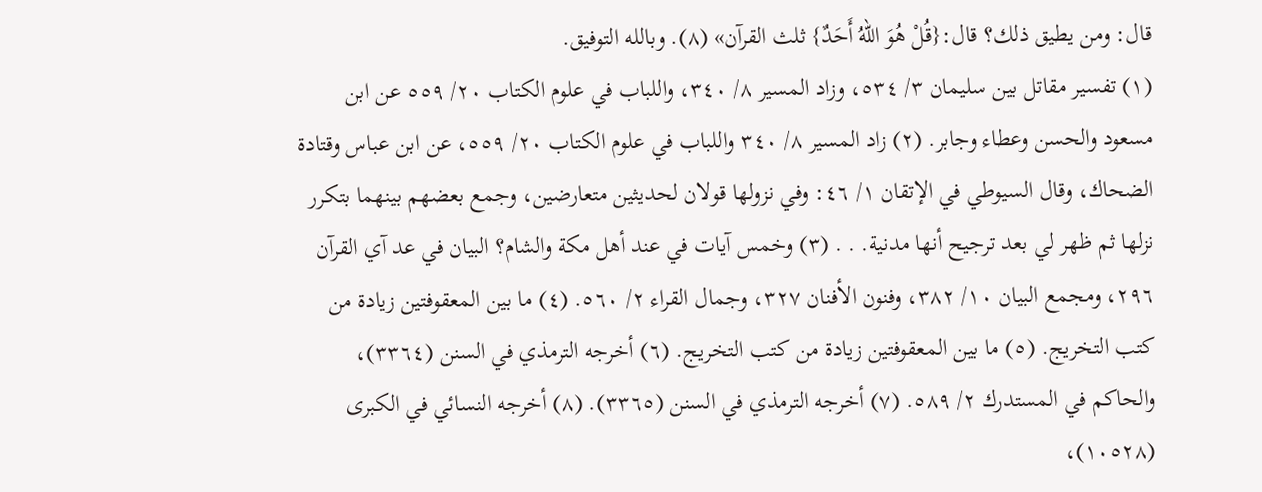قال: ومن يطيق ذلك؟ قال:{قُلْ هُوَ اللهُ أَحَدٌ} ثلث القرآن» (٨). وبالله التوفيق.
(١) تفسير مقاتل بين سليمان ٣/ ٥٣٤، وزاد المسير ٨/ ٣٤٠، واللباب في علوم الكتاب ٢٠/ ٥٥٩ عن ابن مسعود والحسن وعطاء وجابر. (٢) زاد المسير ٨/ ٣٤٠ واللباب في علوم الكتاب ٢٠/ ٥٥٩، عن ابن عباس وقتادة الضحاك، وقال السيوطي في الإتقان ١/ ٤٦: وفي نزولها قولان لحديثين متعارضين، وجمع بعضهم بينهما بتكرر نزلها ثم ظهر لي بعد ترجيح أنها مدنية. . . (٣) وخمس آيات في عند أهل مكة والشام؟ البيان في عد آي القرآن ٢٩٦، ومجمع البيان ١٠/ ٣٨٢، وفنون الأفنان ٣٢٧، وجمال القراء ٢/ ٥٦٠. (٤) ما بين المعقوفتين زيادة من كتب التخريج. (٥) ما بين المعقوفتين زيادة من كتب التخريج. (٦) أخرجه الترمذي في السنن (٣٣٦٤)، والحاكم في المستدرك ٢/ ٥٨٩. (٧) أخرجه الترمذي في السنن (٣٣٦٥). (٨) أخرجه النسائي في الكبرى (١٠٥٢٨)،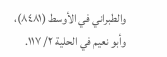والطبراني في الأوسط (٨٤٨١)، وأبو نعيم في الحلية ٢/ ١١٧.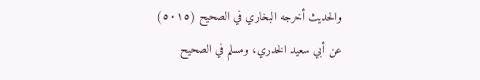والحديث أخرجه البخاري في الصحيح (٥٠١٥) عن أبي سعيد الخدري، ومسلم في الصحيح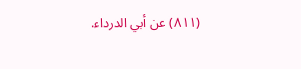(٨١١) عن أبي الدرداء.